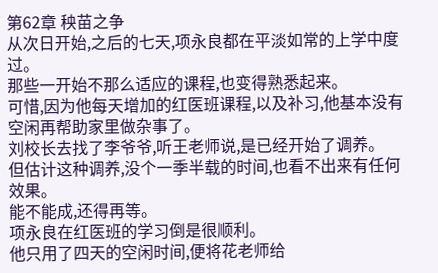第62章 秧苗之争
从次日开始,之后的七天,项永良都在平淡如常的上学中度过。
那些一开始不那么适应的课程,也变得熟悉起来。
可惜,因为他每天增加的红医班课程,以及补习,他基本没有空闲再帮助家里做杂事了。
刘校长去找了李爷爷,听王老师说,是已经开始了调养。
但估计这种调养,没个一季半载的时间,也看不出来有任何效果。
能不能成,还得再等。
项永良在红医班的学习倒是很顺利。
他只用了四天的空闲时间,便将花老师给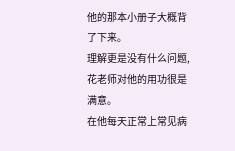他的那本小册子大概背了下来。
理解更是没有什么问题,花老师对他的用功很是满意。
在他每天正常上常见病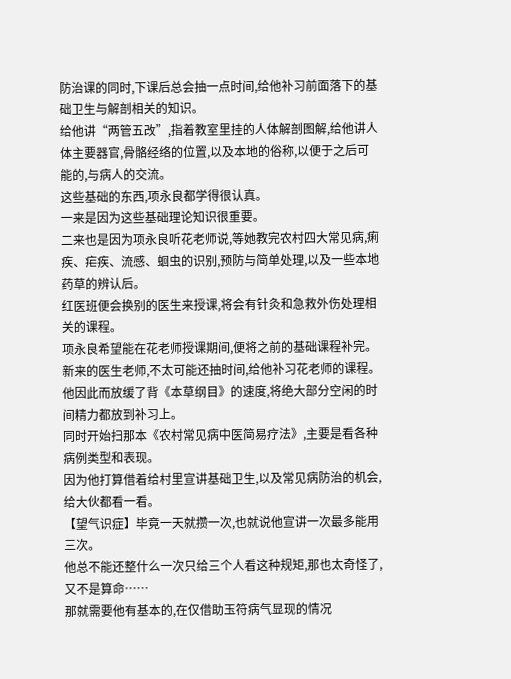防治课的同时,下课后总会抽一点时间,给他补习前面落下的基础卫生与解剖相关的知识。
给他讲“两管五改”,指着教室里挂的人体解剖图解,给他讲人体主要器官,骨骼经络的位置,以及本地的俗称,以便于之后可能的,与病人的交流。
这些基础的东西,项永良都学得很认真。
一来是因为这些基础理论知识很重要。
二来也是因为项永良听花老师说,等她教完农村四大常见病,痢疾、疟疾、流感、蛔虫的识别,预防与简单处理,以及一些本地药草的辨认后。
红医班便会换别的医生来授课,将会有针灸和急救外伤处理相关的课程。
项永良希望能在花老师授课期间,便将之前的基础课程补完。
新来的医生老师,不太可能还抽时间,给他补习花老师的课程。
他因此而放缓了背《本草纲目》的速度,将绝大部分空闲的时间精力都放到补习上。
同时开始扫那本《农村常见病中医简易疗法》,主要是看各种病例类型和表现。
因为他打算借着给村里宣讲基础卫生,以及常见病防治的机会,给大伙都看一看。
【望气识症】毕竟一天就攒一次,也就说他宣讲一次最多能用三次。
他总不能还整什么一次只给三个人看这种规矩,那也太奇怪了,又不是算命……
那就需要他有基本的,在仅借助玉符病气显现的情况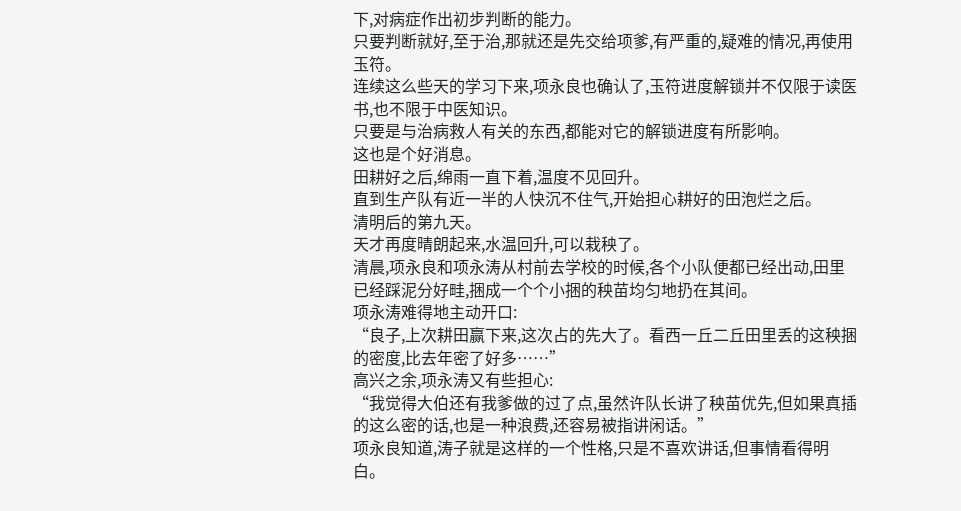下,对病症作出初步判断的能力。
只要判断就好,至于治,那就还是先交给项爹,有严重的,疑难的情况,再使用玉符。
连续这么些天的学习下来,项永良也确认了,玉符进度解锁并不仅限于读医书,也不限于中医知识。
只要是与治病救人有关的东西,都能对它的解锁进度有所影响。
这也是个好消息。
田耕好之后,绵雨一直下着,温度不见回升。
直到生产队有近一半的人快沉不住气,开始担心耕好的田泡烂之后。
清明后的第九天。
天才再度晴朗起来,水温回升,可以栽秧了。
清晨,项永良和项永涛从村前去学校的时候,各个小队便都已经出动,田里已经踩泥分好畦,捆成一个个小捆的秧苗均匀地扔在其间。
项永涛难得地主动开口:
“良子,上次耕田赢下来,这次占的先大了。看西一丘二丘田里丢的这秧捆的密度,比去年密了好多……”
高兴之余,项永涛又有些担心:
“我觉得大伯还有我爹做的过了点,虽然许队长讲了秧苗优先,但如果真插的这么密的话,也是一种浪费,还容易被指讲闲话。”
项永良知道,涛子就是这样的一个性格,只是不喜欢讲话,但事情看得明白。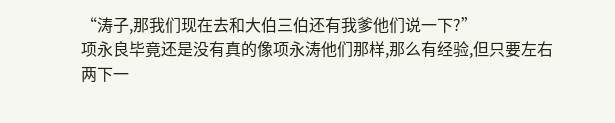“涛子,那我们现在去和大伯三伯还有我爹他们说一下?”
项永良毕竟还是没有真的像项永涛他们那样,那么有经验,但只要左右两下一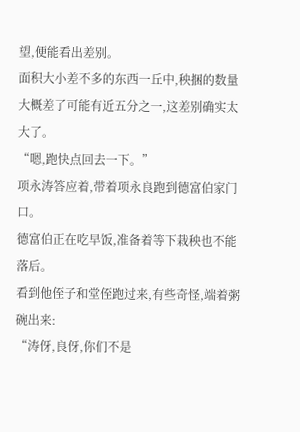望,便能看出差别。
面积大小差不多的东西一丘中,秧捆的数量大概差了可能有近五分之一,这差别确实太大了。
“嗯,跑快点回去一下。”
项永涛答应着,带着项永良跑到德富伯家门口。
德富伯正在吃早饭,准备着等下栽秧也不能落后。
看到他侄子和堂侄跑过来,有些奇怪,端着粥碗出来:
“涛伢,良伢,你们不是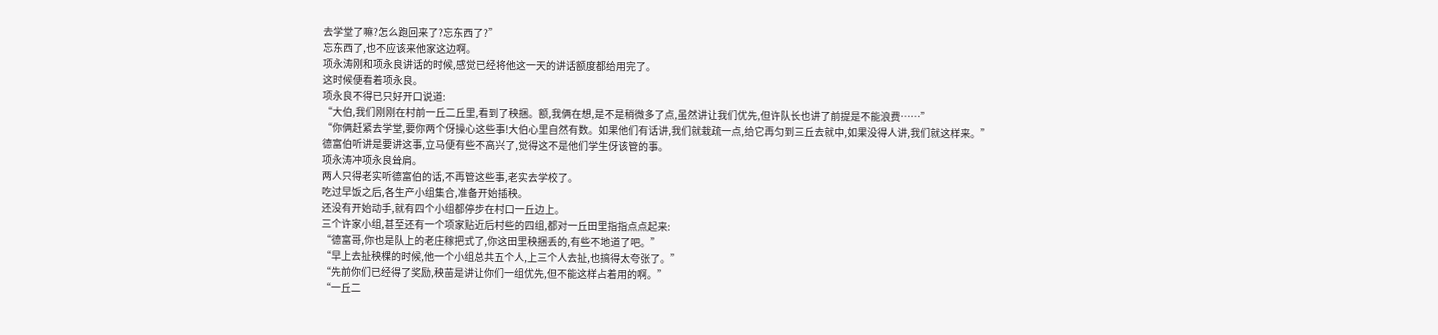去学堂了嘛?怎么跑回来了?忘东西了?”
忘东西了,也不应该来他家这边啊。
项永涛刚和项永良讲话的时候,感觉已经将他这一天的讲话额度都给用完了。
这时候便看着项永良。
项永良不得已只好开口说道:
“大伯,我们刚刚在村前一丘二丘里,看到了秧捆。额,我俩在想,是不是稍微多了点,虽然讲让我们优先,但许队长也讲了前提是不能浪费……”
“你俩赶紧去学堂,要你两个伢操心这些事!大伯心里自然有数。如果他们有话讲,我们就栽疏一点,给它再匀到三丘去就中,如果没得人讲,我们就这样来。”
德富伯听讲是要讲这事,立马便有些不高兴了,觉得这不是他们学生伢该管的事。
项永涛冲项永良耸肩。
两人只得老实听德富伯的话,不再管这些事,老实去学校了。
吃过早饭之后,各生产小组集合,准备开始插秧。
还没有开始动手,就有四个小组都停步在村口一丘边上。
三个许家小组,甚至还有一个项家贴近后村些的四组,都对一丘田里指指点点起来:
“德富哥,你也是队上的老庄稼把式了,你这田里秧捆丢的,有些不地道了吧。”
“早上去扯秧棵的时候,他一个小组总共五个人,上三个人去扯,也搞得太夸张了。”
“先前你们已经得了奖励,秧苗是讲让你们一组优先,但不能这样占着用的啊。”
“一丘二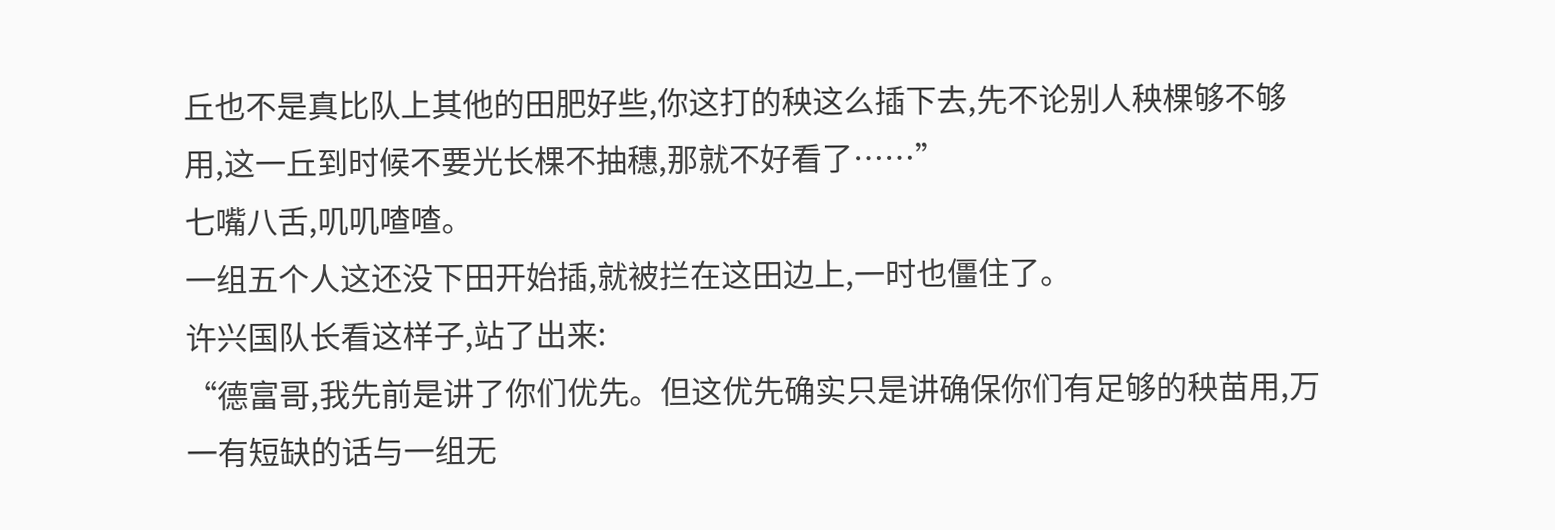丘也不是真比队上其他的田肥好些,你这打的秧这么插下去,先不论别人秧棵够不够用,这一丘到时候不要光长棵不抽穗,那就不好看了……”
七嘴八舌,叽叽喳喳。
一组五个人这还没下田开始插,就被拦在这田边上,一时也僵住了。
许兴国队长看这样子,站了出来:
“德富哥,我先前是讲了你们优先。但这优先确实只是讲确保你们有足够的秧苗用,万一有短缺的话与一组无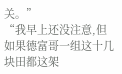关。”
“我早上还没注意,但如果德富哥一组这十几块田都这架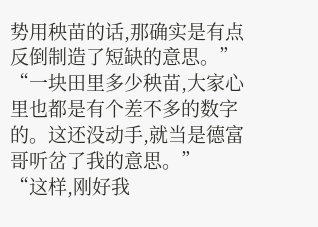势用秧苗的话,那确实是有点反倒制造了短缺的意思。”
“一块田里多少秧苗,大家心里也都是有个差不多的数字的。这还没动手,就当是德富哥听岔了我的意思。”
“这样,刚好我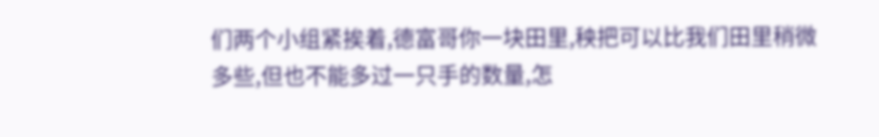们两个小组紧挨着,德富哥你一块田里,秧把可以比我们田里稍微多些,但也不能多过一只手的数量,怎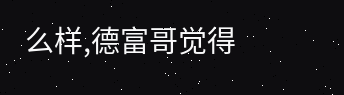么样,德富哥觉得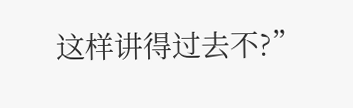这样讲得过去不?”